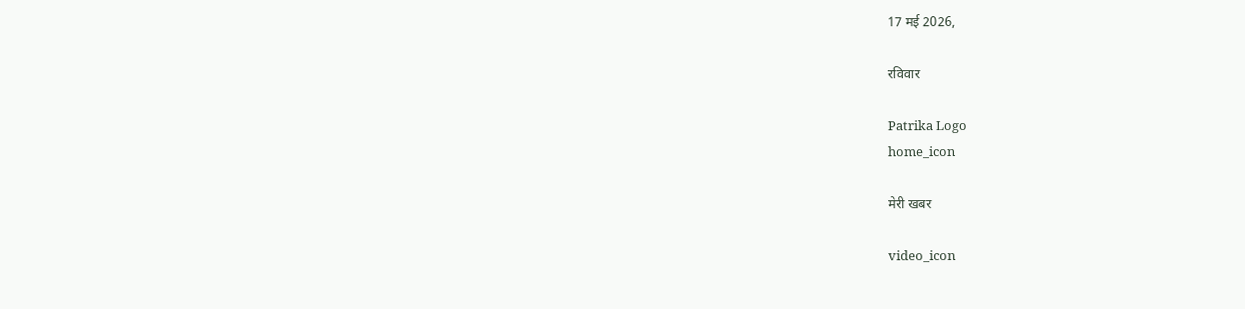17 मई 2026,

रविवार

Patrika Logo
home_icon

मेरी खबर

video_icon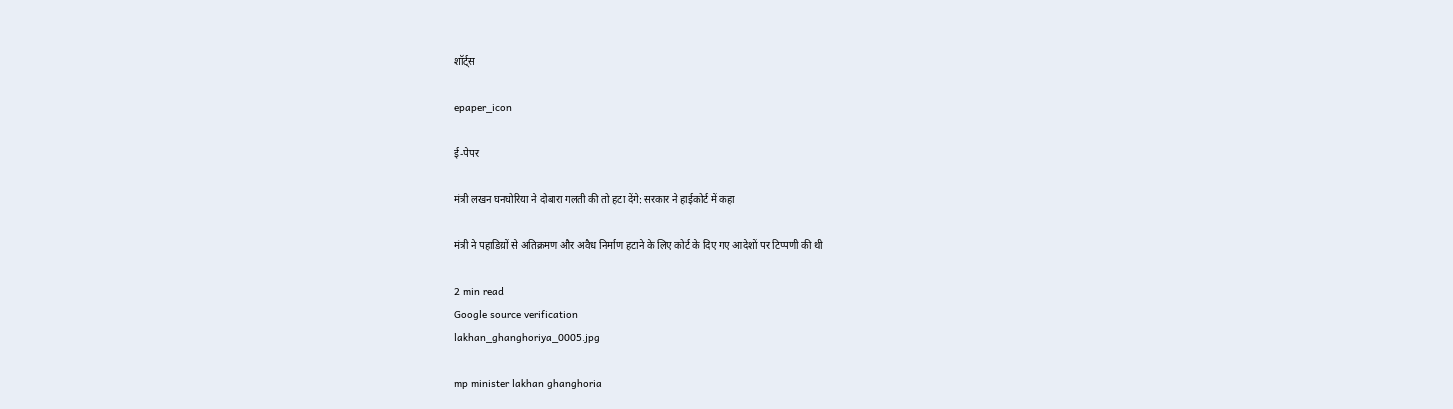शॉर्ट्स

epaper_icon

ई-पेपर

मंत्री लखन घनघोरिया ने दोबारा गलती की तो हटा देंगे: सरकार ने हाईकोर्ट में कहा

मंत्री ने पहाडिय़ों से अतिक्रमण और अवैध निर्माण हटाने के लिए कोर्ट के दिए गए आदेशों पर टिप्पणी की थी

2 min read
Google source verification
lakhan_ghanghoriya_0005.jpg

mp minister lakhan ghanghoria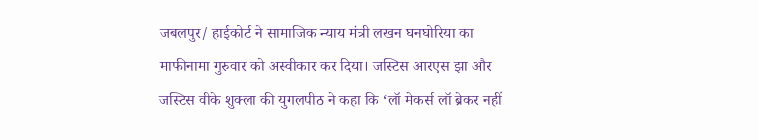जबलपुर/ हाईकोर्ट ने सामाजिक न्याय मंत्री लखन घनघोरिया का माफीनामा गुरुवार को अस्वीकार कर दिया। जस्टिस आरएस झा और जस्टिस वीके शुक्ला की युगलपीठ ने कहा कि ‘लॉ मेकर्स लॉ ब्रेकर नहीं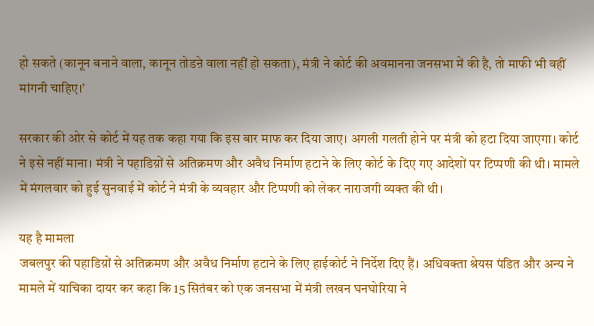हो सकते (कानून बनाने वाला, कानून तोडऩे वाला नहीं हो सकता), मंत्री ने कोर्ट की अवमानना जनसभा में की है, तो माफी भी वहीं मांगनी चाहिए।’

सरकार की ओर से कोर्ट में यह तक कहा गया कि इस बार माफ कर दिया जाए। अगली गलती होने पर मंत्री को हटा दिया जाएगा। कोर्ट ने इसे नहीं माना। मंत्री ने पहाडिय़ों से अतिक्रमण और अवैध निर्माण हटाने के लिए कोर्ट के दिए गए आदेशों पर टिप्पणी की थी। मामले में मंगलवार को हुई सुनवाई में कोर्ट ने मंत्री के व्यवहार और टिप्पणी को लेकर नाराजगी व्यक्त की थी।

यह है मामला
जबलपुर की पहाडिय़ों से अतिक्रमण और अवैध निर्माण हटाने के लिए हाईकोर्ट ने निर्देश दिए हैं। अधिवक्ता श्रेयस पंडित और अन्य ने मामले में याचिका दायर कर कहा कि 15 सितंबर को एक जनसभा में मंत्री लखन घनघोरिया ने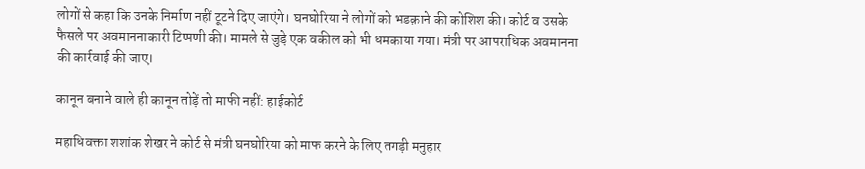लोगों से कहा कि उनके निर्माण नहीं टूटने दिए जाएंगे। घनघोरिया ने लोगों को भडक़ाने की कोशिश की। कोर्ट व उसके फैसले पर अवमाननाकारी टिप्पणी की। मामले से जुड़े एक वकील को भी धमकाया गया। मंत्री पर आपराधिक अवमानना की कार्रवाई की जाए।

कानून बनाने वाले ही कानून तोड़ें तो माफी नहीं: हाईकोर्ट

महाधिवक्ता शशांक शेखर ने कोर्ट से मंत्री घनघोरिया को माफ करने के लिए तगड़ी मनुहार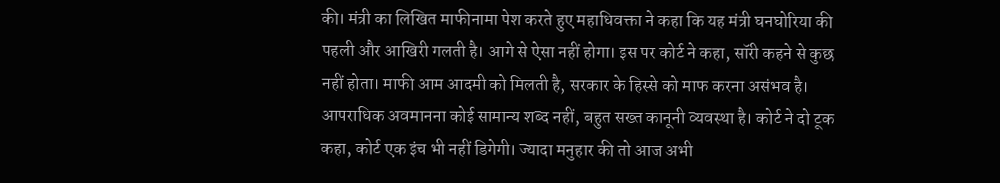की। मंत्री का लिखित माफीनामा पेश करते हुए महाधिवक्ता ने कहा कि यह मंत्री घनघोरिया की पहली और आखिरी गलती है। आगे से ऐसा नहीं होगा। इस पर कोर्ट ने कहा, सॉरी कहने से कुछ नहीं होता। माफी आम आदमी को मिलती है, सरकार के हिस्से को माफ करना असंभव है। आपराधिक अवमानना कोई सामान्य शब्द नहीं, बहुत सख्त कानूनी व्यवस्था है। कोर्ट ने दो टूक कहा, कोर्ट एक इंच भी नहीं डिगेगी। ज्यादा मनुहार की तो आज अभी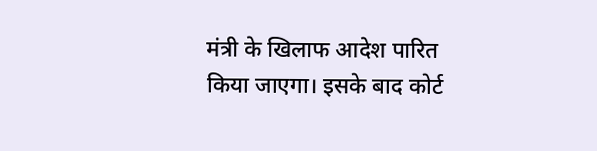मंत्री के खिलाफ आदेश पारित किया जाएगा। इसके बाद कोर्ट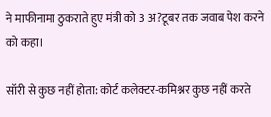ने माफीनामा ठुकराते हुए मंत्री को 3 अ?टूबर तक जवाब पेश करने को कहा।

सॉरी से कुछ नहीं होता: कोर्ट कलेक्टर-कमिश्नर कुछ नहीं करते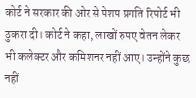कोर्ट ने सरकार की ओर से पेशप प्रगति रिपोर्ट भी ठुकरा दी। कोर्ट ने कहा, लाखों रुपए वेतन लेकर भी कलेक्टर और कमिशनर नहीं आए। उन्होंने कुछ नहीं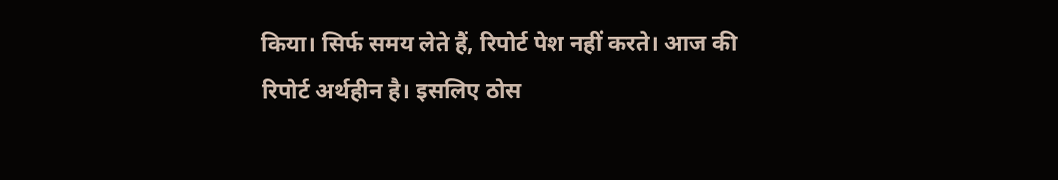किया। सिर्फ समय लेते हैं, रिपोर्ट पेश नहीं करते। आज की रिपोर्ट अर्थहीन है। इसलिए ठोस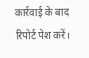कार्रवाई के बाद रिपोर्ट पेश करें।